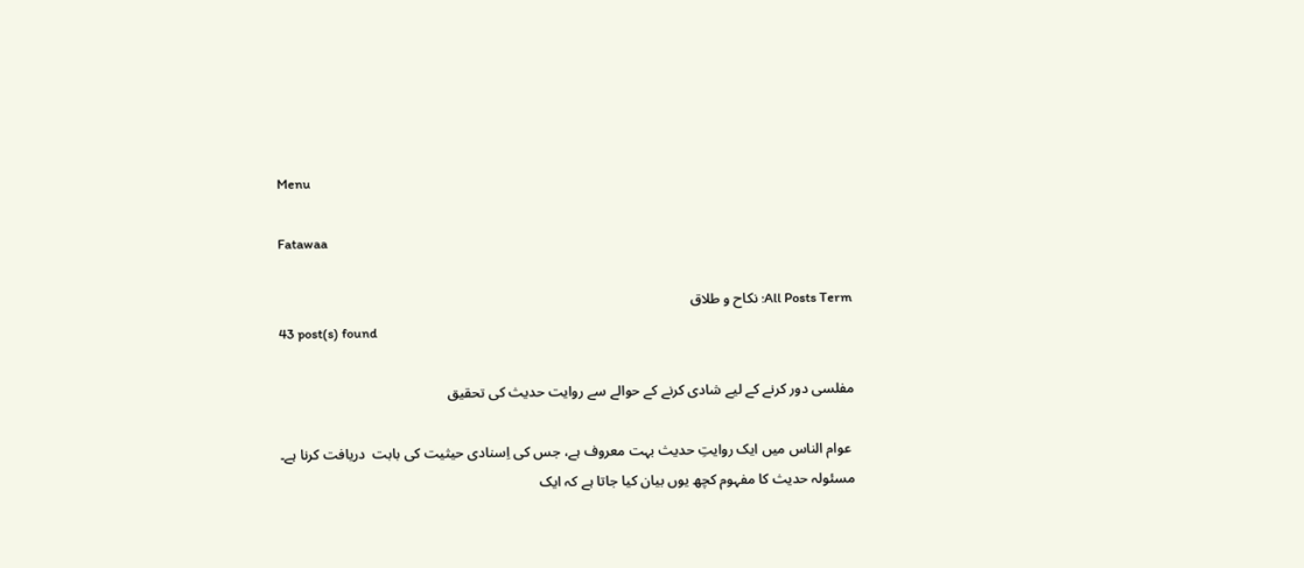Menu

Fatawaa

All Posts Term: نکاح و طلاق
43 post(s) found

مفلسی دور کرنے کے لیے شادی کرنے کے حوالے سے روایت حدیث کی تحقیق

 عوام الناس میں ایک روایتِ حدیث بہت معروف ہے، جس کی اِسنادی حیثیت کی بابت  دریافت کرنا ہے۔
مسئولہ حدیث کا مفہوم کچھ یوں بیان کیا جاتا ہے کہ ایک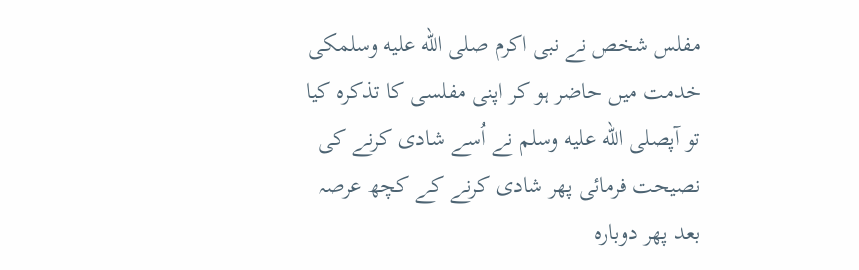مفلس شخص نے نبی اکرم صلى الله عليه وسلمکی خدمت میں حاضر ہو کر اپنی مفلسی کا تذکرہ کیا تو آپصلى الله عليه وسلم نے اُسے شادی کرنے کی نصیحت فرمائی پھر شادی کرنے کے کچھ عرصہ بعد پھر دوبارہ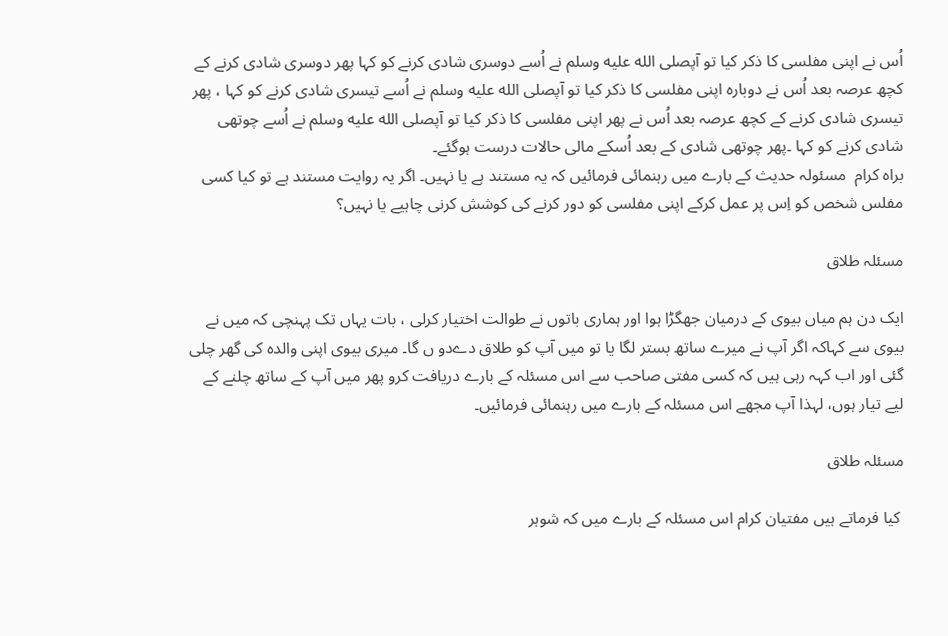اُس نے اپنی مفلسی کا ذکر کیا تو آپصلى الله عليه وسلم نے اُسے دوسری شادی کرنے کو کہا پھر دوسری شادی کرنے کے کچھ عرصہ بعد اُس نے دوبارہ اپنی مفلسی کا ذکر کیا تو آپصلى الله عليه وسلم نے اُسے تیسری شادی کرنے کو کہا ، پھر تیسری شادی کرنے کے کچھ عرصہ بعد اُس نے پھر اپنی مفلسی کا ذکر کیا تو آپصلى الله عليه وسلم نے اُسے چوتھی شادی کرنے کو کہا ۔پھر چوتھی شادی کے بعد اُسکے مالی حالات درست ہوگئے۔
براہ کرام  مسئولہ حدیث کے بارے میں رہنمائی فرمائیں کہ یہ مستند ہے یا نہیں۔ اگر یہ روایت مستند ہے تو کیا کسی مفلس شخص کو اِس پر عمل کرکے اپنی مفلسی کو دور کرنے کی کوشش کرنی چاہیے یا نہیں؟

مسئلہ طلاق

ایک دن ہم میاں بیوی کے درمیان جھگڑا ہوا اور ہماری باتوں نے طوالت اختیار کرلی ، بات یہاں تک پہنچی کہ میں نے بیوی سے کہاکہ اگر آپ نے میرے ساتھ بستر لگا یا تو میں آپ کو طلاق دےدو ں گا۔ میری بیوی اپنی والدہ کی گھر چلی گئی اور اب کہہ رہی ہیں کہ کسی مفتی صاحب سے اس مسئلہ کے بارے دریافت کرو پھر میں آپ کے ساتھ چلنے کے لیے تیار ہوں، لہذا آپ مجھے اس مسئلہ کے بارے میں رہنمائی فرمائیں۔

مسئلہ طلاق

 کیا فرماتے ہیں مفتیان کرام اس مسئلہ کے بارے میں کہ شوہر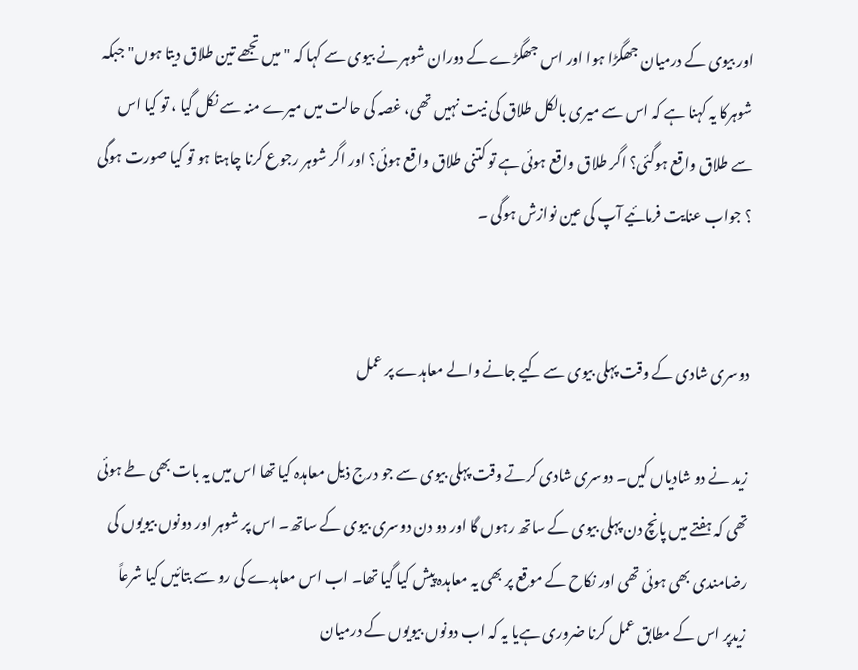اور بیوی کے درمیان جھگڑا ہوا اور اس جھگڑے کے دوران شوہر نے بیوی سے کہا کہ "میں تجھے تین طلاق دیتا ہوں" جبکہ شوہرکا یہ کہنا ہے کہ اس سے میری بالکل طلاق کی نیت نہیں تھی، غصہ کی حالت میں میرے منہ سے نکل گیا ، تو کیا اس سے طلاق واقع ہوگئی؟ اگر طلاق واقع ہوئی ہے تو کتنی طلاق واقع ہوئی؟ اور اگر شوہر رجوع کرنا چاہتا ہو تو کیا صورت ہوگی ؟ جواب عنایت فرمائیے آپ کی عین نوازش ہوگی ۔


دوسری شادی کے وقت پہلی بیوی سے کیے جانے والے معاہدے پر عمل

زید نے دو شادیاں کیں۔ دوسری شادی کرتے وقت پہلی بیوی سے جو درج ذیل معاہدہ کیا تھا اس میں یہ بات بھی طے ہوئی تھی کہ ہفتے میں پانچ دن پہلی بیوی کے ساتھ رہوں گا اور دو دن دوسری بیوی کے ساتھ۔ اس پر شوہر اور دونوں بیویوں کی رضامندی بھی ہوئی تھی اور نکاح کے موقع پر بھی یہ معاہدہ پیش کیا گیا تھا۔ اب اس معاہدے کی رو سے بتائیں کیا شرعاً زیدپر اس کے مطابق عمل کرنا ضروری ہےیا یہ کہ اب دونوں بیویوں کے درمیان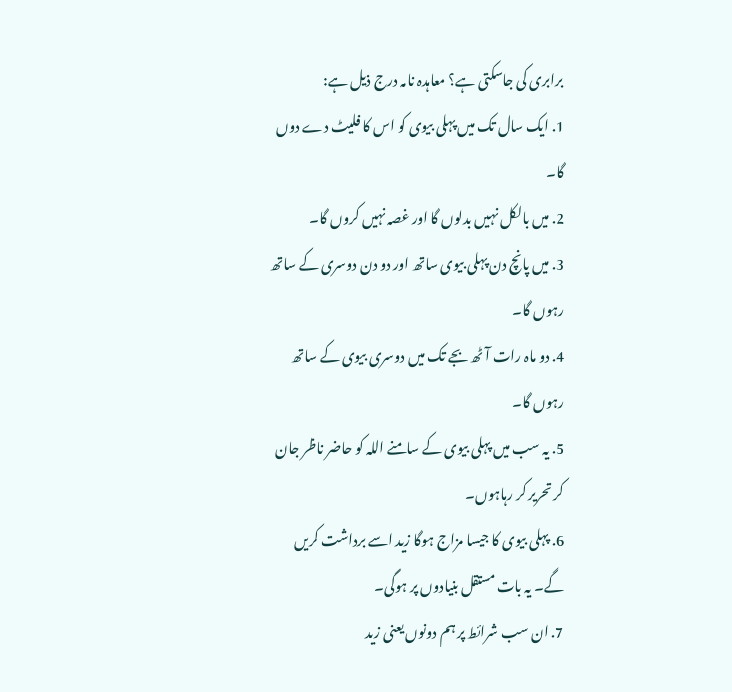برابری کی جاسکتی ہے؟ معاہدہ نامہ درج ذیل ہے:
1. ایک سال تک میں پہلی بیوی کو اس کا فلیٹ دے دوں گا۔
2. میں بالکل نہیں بدلوں گا اور غصہ نہیں کروں گا۔
3. میں پانچ دن پہلی بیوی ساتھ اور دو دن دوسری کے ساتھ رہوں گا۔
4. دو ماہ رات آٹھ بجے تک میں دوسری بیوی کے ساتھ رہوں گا۔
5. یہ سب میں پہلی بیوی کے سامنے اللہ کو حاضر ناظر جان کر تحریر کر رہاہوں۔
6. پہلی بیوی کا جیسا مزاج ہوگا زید اسے برداشت کریں گے۔ یہ بات مستقل بنیادوں پر ہوگی۔
7. ان سب شرائط پر ہم دونوں یعنی زید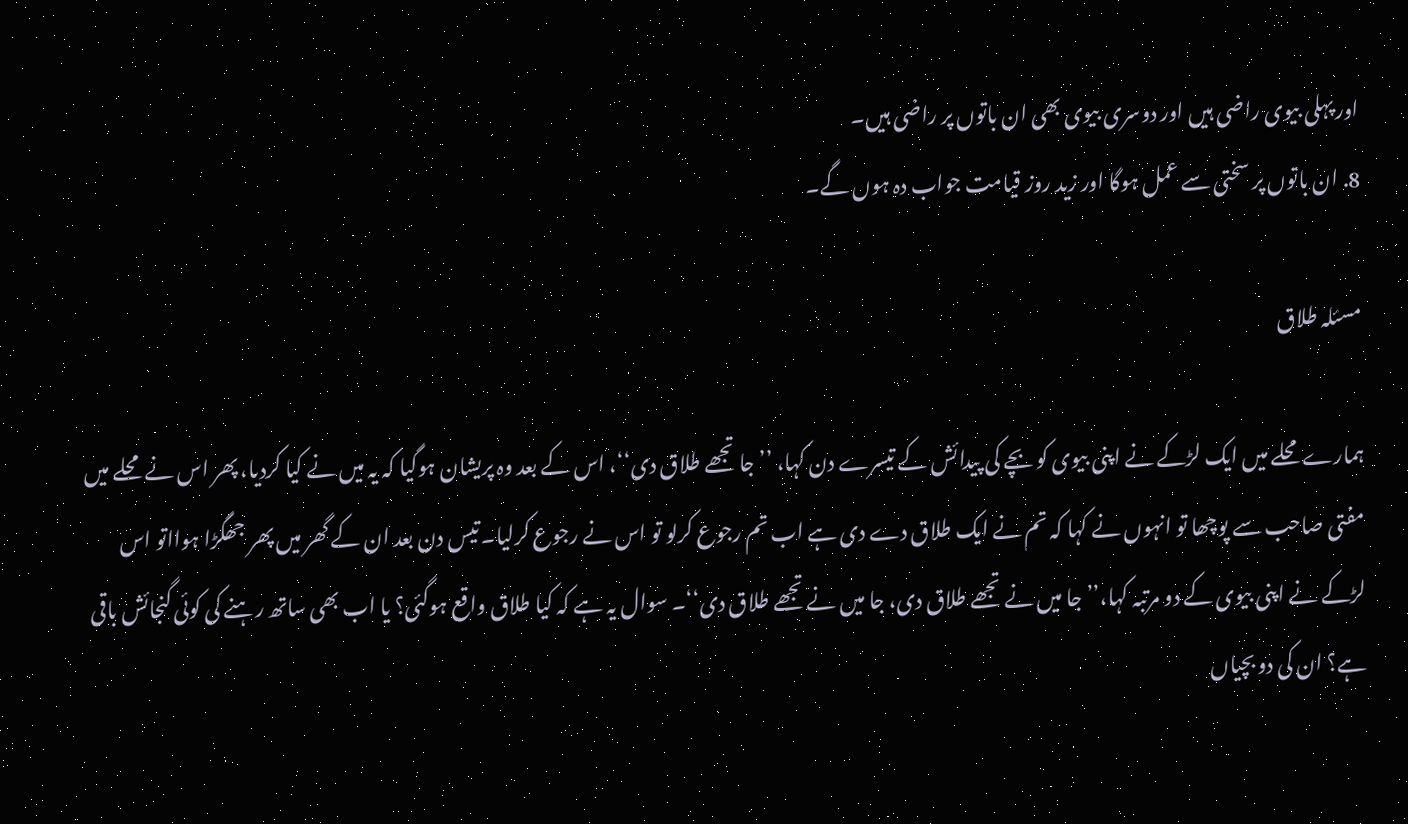اور پہلی بیوی راضی ہیں اور دوسری بیوی بھی ان باتوں پر راضی ہیں۔
8. ان باتوں پر سختی سے عمل ہوگا اور زید روز قیامت جواب دہ ہوں گے۔

مسئلہ طلاق

ہمارے محلے میں ایک لڑکے نے اپنی بیوی کو بچے کی پیدائش کے تیسرے دن کہا، ’’جا تجھے طلاق دی‘‘، اس کے بعد وہ پریشان ہوگیا کہ یہ میں نے کیا کردیا، پھر اس نے محلے میں مفتی صاحب سے پوچھا تو انہوں نے کہا کہ تم نے ایک طلاق دے دی ہے اب تم رجوع کرلو تو اس نے رجوع کرلیا۔ تیس دن بعد ان کے گھر میں پھر جھگڑا ہوااتو اس لڑکے نے اپنی بیوی کے دو مرتبہ کہا،’’جا میں نے تجھے طلاق دی، جا میں نے تجھے طلاق دی‘‘۔ سوال یہ ہے کہ کیا طلاق واقع ہوگئی؟ یا اب بھی ساتھ رہنے کی کوئی گنجائش باقی ہے؟ ان کی دو بچیاں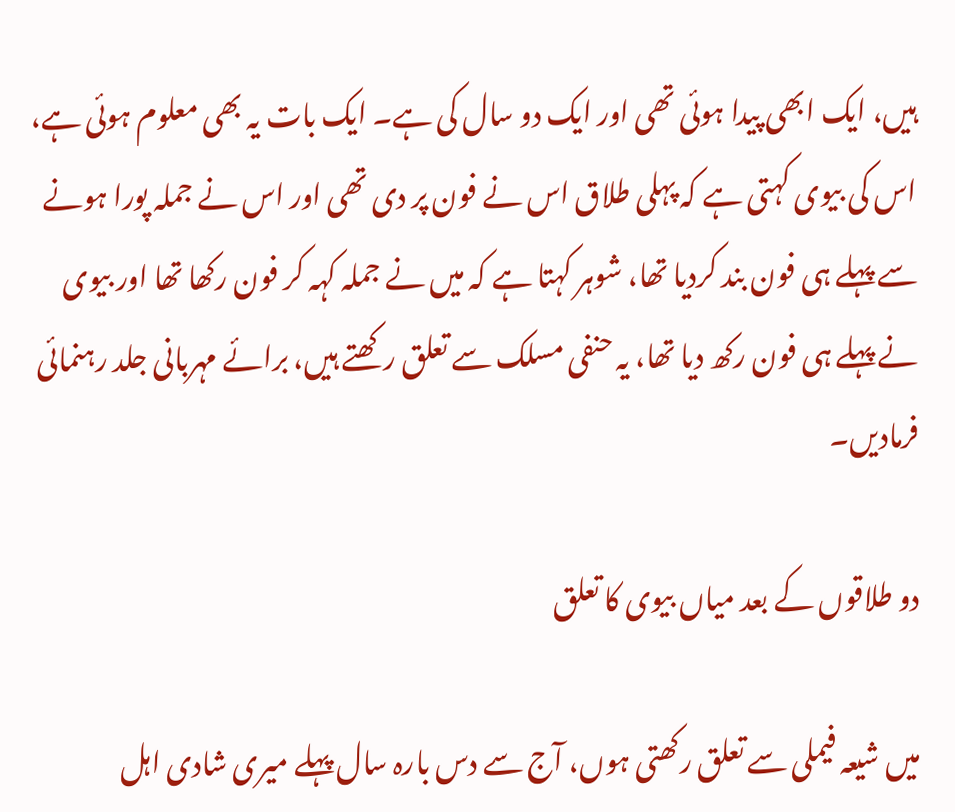ہیں، ایک ابھی پیدا ہوئی تھی اور ایک دو سال کی ہے۔ ایک بات یہ بھی معلوم ہوئی ہے، اس کی بیوی کہتی ہے کہ پہلی طلاق اس نے فون پر دی تھی اور اس نے جملہ پورا ہونے سے پہلے ہی فون بند کردیا تھا، شوہر کہتا ہے کہ میں نے جملہ کہہ کر فون رکھا تھا اور بیوی نے پہلے ہی فون رکھ دیا تھا، یہ حنفی مسلک سے تعلق رکھتے ہیں، برائے مہربانی جلد رہنمائی فرمادیں۔

دو طلاقوں کے بعد میاں بیوی کا تعلق

میں شیعہ فیملی سے تعلق رکھتی ہوں، آج سے دس بارہ سال پہلے میری شادی اہل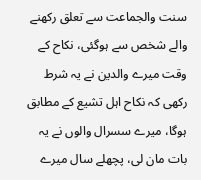سنت والجماعت سے تعلق رکھنے والے شخص سے ہوگئی، نکاح کے وقت میرے والدین نے یہ شرط رکھی کہ نکاح اہل تشیع کے مطابق ہوگا، میرے سسرال والوں نے یہ بات مان لی، پچھلے سال میرے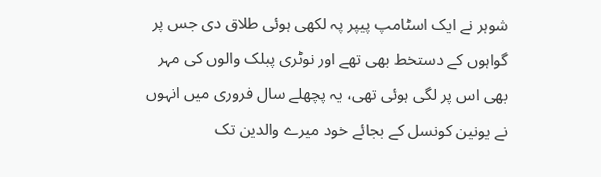شوہر نے ایک اسٹامپ پیپر پہ لکھی ہوئی طلاق دی جس پر گواہوں کے دستخط بھی تھے اور نوٹری پبلک والوں کی مہر بھی اس پر لگی ہوئی تھی، یہ پچھلے سال فروری میں انہوں نے یونین کونسل کے بجائے خود میرے والدین تک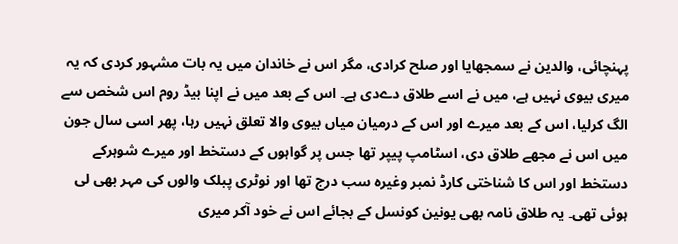پہنچائی، والدین نے سمجھایا اور صلح کرادی، مگر اس نے خاندان میں یہ بات مشہور کردی کہ یہ میری بیوی نہیں ہے، میں نے اسے طلاق دےدی ہے۔ اس کے بعد میں نے اپنا بیڈ روم اس شخص سے الگ کرلیا، اس کے بعد میرے اور اس کے درمیان میاں بیوی والا تعلق نہیں رہا، پھر اسی سال جون میں اس نے مجھے طلاق دی، اسٹامپ پیپر تھا جس پر گواہوں کے دستخط اور میرے شوہرکے دستخط اور اس کا شناختی کارڈ نمبر وغیرہ سب درج تھا اور نوٹری پبلک والوں کی مہر بھی لی ہوئی تھی۔ یہ طلاق نامہ بھی یونین کونسل کے بجائے اس نے خود آکر میری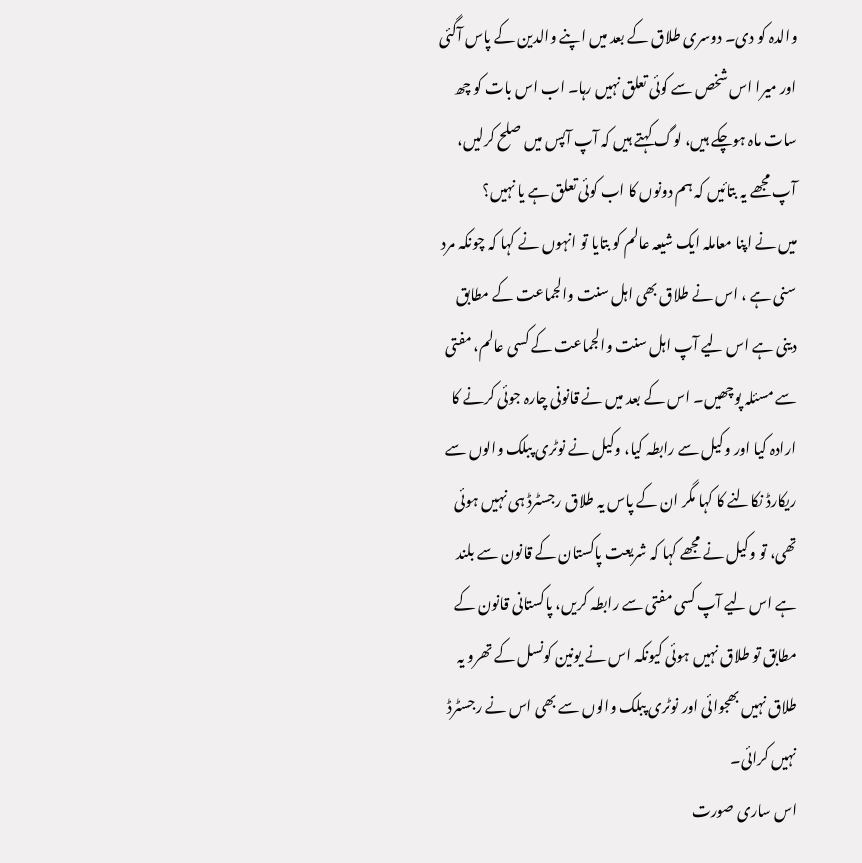والدہ کو دی۔ دوسری طلاق کے بعد میں اپنے والدین کے پاس آگئی اور میرا اس شخص سے کوئی تعلق نہیں رہا۔ اب اس بات کو چھ سات ماہ ہوچکے ہیں، لوگ کہتے ہیں کہ آپ آپس میں صلح کرلیں، آپ مجھے یہ بتائیں کہ ہم دونوں کا اب کوئی تعلق ہے یا نہیں؟
میں نے اپنا معاملہ ایک شیعہ عالم کو بتایا تو انہوں نے کہا کہ چونکہ مرد سنی ہے ، اس نے طلاق بھی اہل سنت والجماعت کے مطابق دینی ہے اس لیے آپ اہل سنت والجماعت کے کسی عالم، مفتی سے مسئلہ پوچھیں۔ اس کے بعد میں نے قانونی چارہ جوئی کرنے کا ارادہ کیا اور وکیل سے رابطہ کیا، وکیل نے نوٹری پبلک والوں سے ریکارڈ نکالنے کا کہا مگر ان کے پاس یہ طلاق رجسٹرڈ ہی نہیں ہوئی تھی، تو وکیل نے مجھے کہا کہ شریعت پاکستان کے قانون سے بلند ہے اس لیے آپ کسی مفتی سے رابطہ کریں، پاکستانی قانون کے مطابق تو طلاق نہیں ہوئی کیونکہ اس نے یونین کونسل کے تھرو یہ طلاق نہیں بھجوائی اور نوٹری پبلک والوں سے بھی اس نے رجسٹرڈ نہیں کرائی۔
اس ساری صورت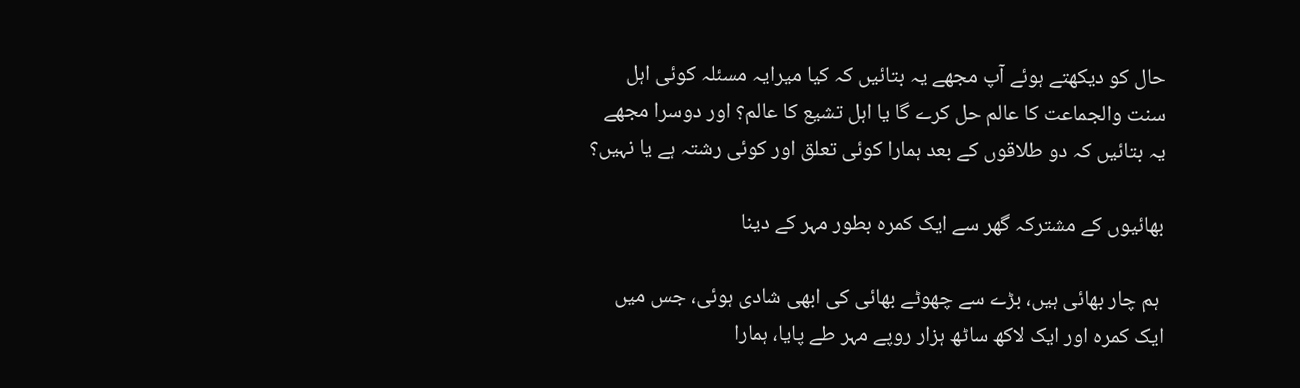حال کو دیکھتے ہوئے آپ مجھے یہ بتائیں کہ کیا میرایہ مسئلہ کوئی اہل سنت والجماعت کا عالم حل کرے گا یا اہل تشیع کا عالم؟ اور دوسرا مجھے یہ بتائیں کہ دو طلاقوں کے بعد ہمارا کوئی تعلق اور کوئی رشتہ ہے یا نہیں؟

بھائیوں کے مشترکہ گھر سے ایک کمرہ بطور مہر کے دینا

 ہم چار بھائی ہیں، بڑے سے چھوٹے بھائی کی ابھی شادی ہوئی، جس میں ایک کمرہ اور ایک لاکھ ساٹھ ہزار روپے مہر طے پایا، ہمارا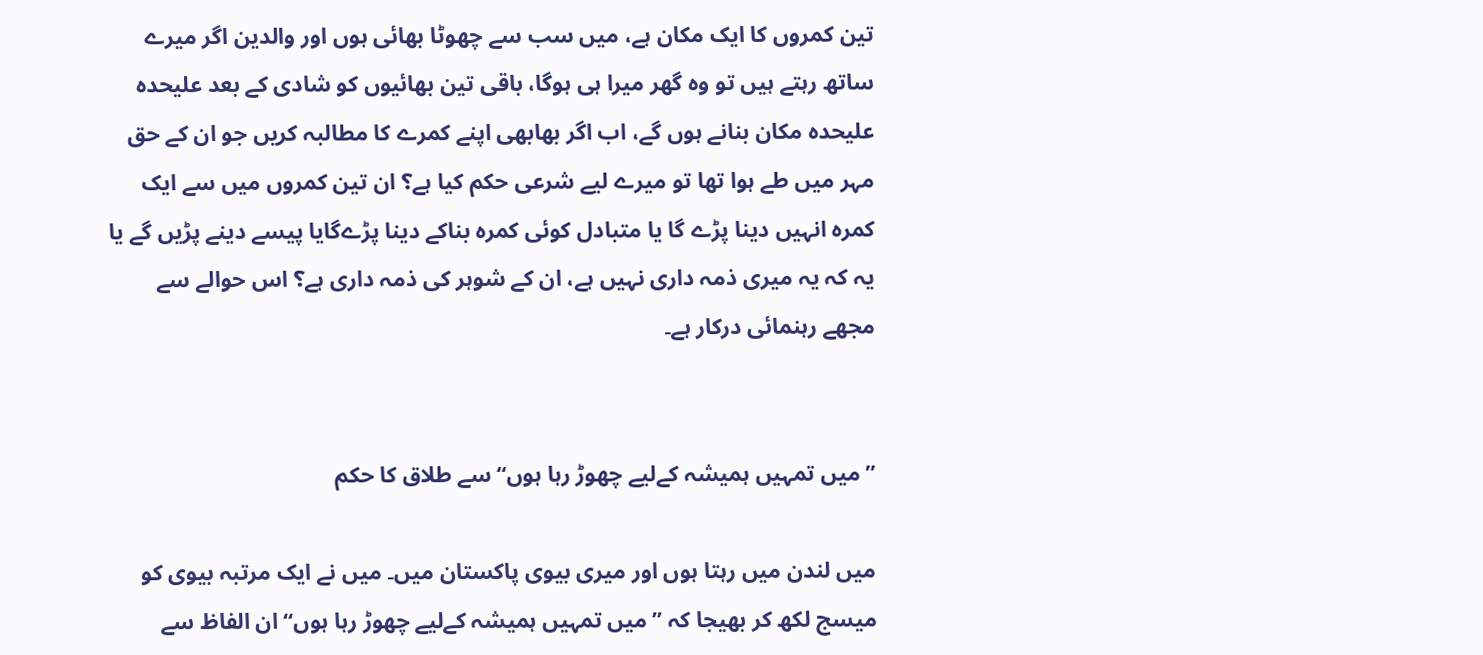تین کمروں کا ایک مکان ہے، میں سب سے چھوٹا بھائی ہوں اور والدین اگر میرے ساتھ رہتے ہیں تو وہ گھر میرا ہی ہوگا، باقی تین بھائیوں کو شادی کے بعد علیحدہ علیحدہ مکان بنانے ہوں گے، اب اگر بھابھی اپنے کمرے کا مطالبہ کریں جو ان کے حق مہر میں طے ہوا تھا تو میرے لیے شرعی حکم کیا ہے؟ ان تین کمروں میں سے ایک کمرہ انہیں دینا پڑے گا یا متبادل کوئی کمرہ بناکے دینا پڑےگایا پیسے دینے پڑیں گے یا یہ کہ یہ میری ذمہ داری نہیں ہے، ان کے شوہر کی ذمہ داری ہے؟ اس حوالے سے مجھے رہنمائی درکار ہے۔


’’میں تمہیں ہمیشہ کےلیے چھوڑ رہا ہوں‘‘ سے طلاق کا حکم

میں لندن میں رہتا ہوں اور میری بیوی پاکستان میں۔ میں نے ایک مرتبہ بیوی کو میسج لکھ کر بھیجا کہ ’’میں تمہیں ہمیشہ کےلیے چھوڑ رہا ہوں‘‘ ان الفاظ سے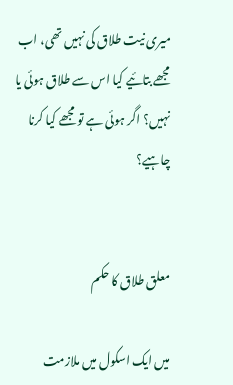میری نیت طلاق کی نہیں تھی، اب مجھے بتائیے کیا اس سے طلاق ہوئی یا نہیں؟ اگر ہوئی ہے تو مجھے کیا کرنا چاہیے؟


معلق طلاق کا حکم

میں ایک اسکول میں ملازمت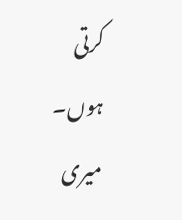کرتی ہوں۔ میری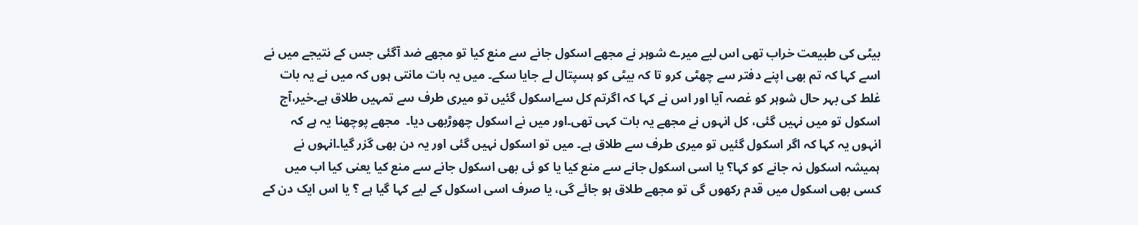بیٹی کی طبیعت خراب تھی اس لیے میرے شوہر نے مجھے اسکول جانے سے منع کیا تو مجھے ضد آگئی جس کے نتیجے میں نے اسے کہا کہ تم بھی اپنے دفتر سے چھٹی کرو تا کہ بیٹی کو ہسپتال لے جایا سکے۔ میں یہ بات مانتی ہوں کہ میں نے یہ بات غلط کی بہر حال شوہر کو غصہ آیا اور اس نے کہا کہ اگرتم کل سےاسکول گئیں تو میری طرف سے تمہیں طلاق ہے۔خیر،آج اسکول تو میں نہیں گئی، کل انہوں نے مجھے یہ بات کہی تھی۔اور میں نے اسکول چھوڑبھی دیا۔  مجھے پوچھنا یہ ہے کہ انہوں یہ کہا کہ اگر اسکول گئیں تو میری طرف سے طلاق ہے۔ میں تو اسکول نہیں گئی اور یہ دن بھی گزر گیا۔انہوں نے ہمیشہ اسکول نہ جانے کو کہا؟ یا اسی اسکول جانے سے منع کیا یا کو ئی بھی اسکول جانے سے منع کیا یعنی کیا اب میں کسی بھی اسکول میں قدم رکھوں گی تو مجھے طلاق ہو جائے گی، یا صرف اسی اسکول کے لیے کہا گیا ہے ؟ یا اس ایک دن کے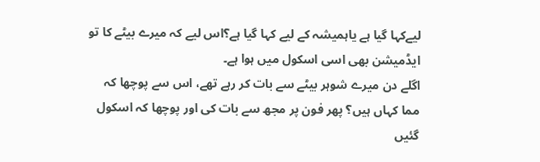لیےکہا گیا ہے یاہمیشہ کے لیے کہا گیا ہے؟اس لیے کہ میرے بیٹے کا تو ایڈمیشن بھی اسی اسکول میں ہوا ہے۔
اگلے دن میرے شوہر بیٹے سے بات کر رہے تھے، اس سے پوچھا کہ مما کہاں ہیں؟ پھر فون پر مجھ سے بات کی اور پوچھا کہ اسکول گئیں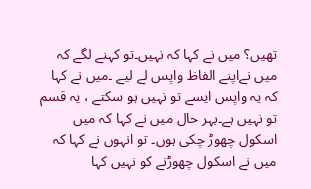تھیں؟ میں نے کہا کہ نہیں۔تو کہنے لگے کہ میں نےاپنے الفاظ واپس لے لیے ۔میں نے کہا کہ یہ واپس ایسے تو نہیں ہو سکتے ، یہ قسم تو نہیں ہے۔بہر حال میں نے کہا کہ میں اسکول چھوڑ چکی ہوں۔ تو انہوں نے کہا کہ میں نے اسکول چھوڑنے کو نہیں کہا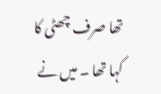تھا صرف چھٹی کا کہا تھا ۔ میں نے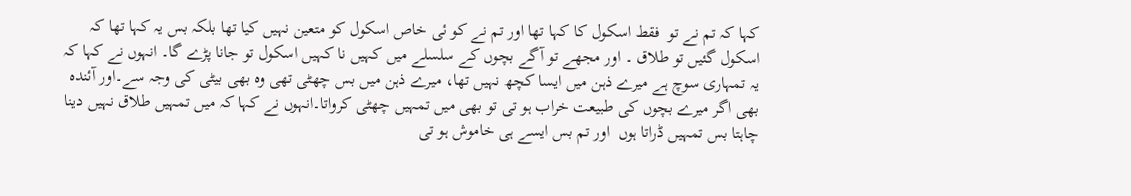کہا کہ تم نے تو  فقط اسکول کا کہا تھا اور تم نے کو ئی خاص اسکول کو متعین نہیں کیا تھا بلکہ بس یہ کہا تھا کہ اسکول گئیں تو طلاق ۔ اور مجھے تو آگے بچوں کے سلسلے میں کہیں نا کہیں اسکول تو جانا پڑے گا۔ انہوں نے کہا کہ یہ تمہاری سوچ ہے میرے ذہن میں ایسا کچھ نہیں تھا، میرے ذہن میں بس چھٹی تھی وہ بھی بیٹی کی وجہ سے۔اور آئندہ بھی اگر میرے بچوں کی طبیعت خراب ہو تی تو بھی میں تمہیں چھٹی کرواتا۔انہوں نے کہا کہ میں تمہیں طلاق نہیں دینا چاہتا بس تمہیں ڈراتا ہوں  اور تم بس ایسے ہی خاموش ہو تی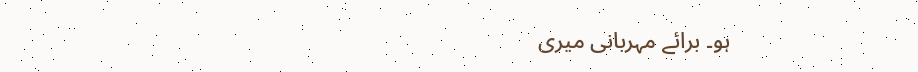ہو۔ برائے مہربانی میری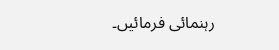رہنمائی فرمائیں۔